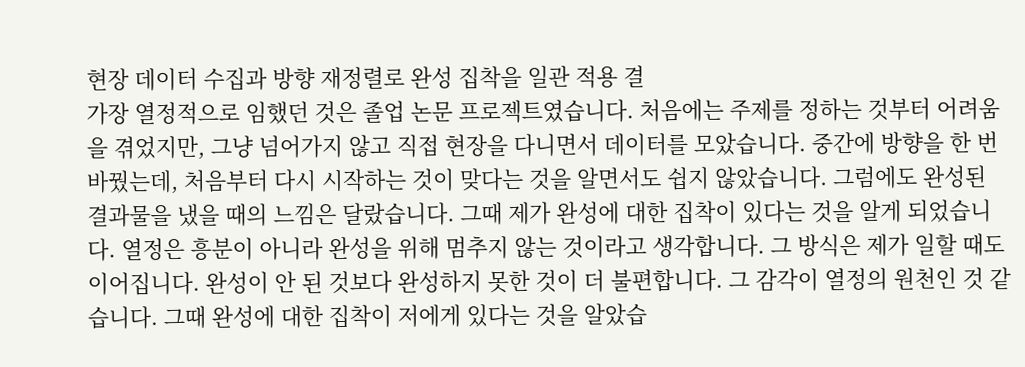현장 데이터 수집과 방향 재정렬로 완성 집착을 일관 적용 결
가장 열정적으로 임했던 것은 졸업 논문 프로젝트였습니다. 처음에는 주제를 정하는 것부터 어려움을 겪었지만, 그냥 넘어가지 않고 직접 현장을 다니면서 데이터를 모았습니다. 중간에 방향을 한 번 바꿨는데, 처음부터 다시 시작하는 것이 맞다는 것을 알면서도 쉽지 않았습니다. 그럼에도 완성된 결과물을 냈을 때의 느낌은 달랐습니다. 그때 제가 완성에 대한 집착이 있다는 것을 알게 되었습니다. 열정은 흥분이 아니라 완성을 위해 멈추지 않는 것이라고 생각합니다. 그 방식은 제가 일할 때도 이어집니다. 완성이 안 된 것보다 완성하지 못한 것이 더 불편합니다. 그 감각이 열정의 원천인 것 같습니다. 그때 완성에 대한 집착이 저에게 있다는 것을 알았습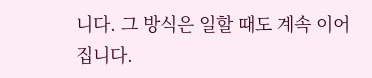니다. 그 방식은 일할 때도 계속 이어집니다.